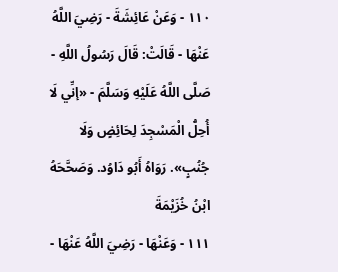١١٠ - وَعَنْ عَائِشَةَ - رَضِيَ اللَّهُ عَنْهَا - قَالَتْ: قَالَ رَسُولُ اللَّهِ - صَلَّى اللَّهُ عَلَيْهِ وَسَلَّمَ - «إنِّي لَا أُحِلُّ الْمَسْجِدَ لِحَائِضٍ وَلَا جُنُبٍ». رَوَاهُ أَبُو دَاوُد. وَصَحَّحَهُ ابْنُ خُزَيْمَةَ
١١١ - وَعَنْهَا - رَضِيَ اللَّهُ عَنْهَا -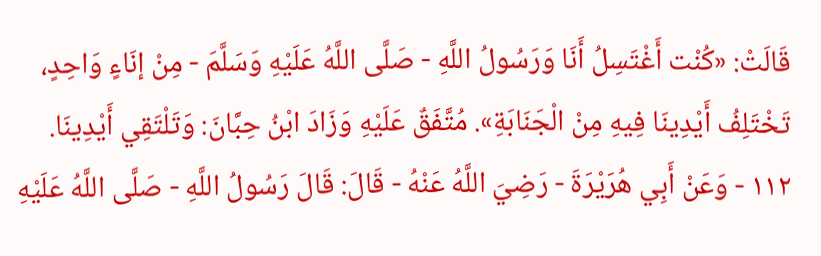قَالَتْ: «كُنْت أَغْتَسِلُ أَنَا وَرَسُولُ اللَّهِ - صَلَّى اللَّهُ عَلَيْهِ وَسَلَّمَ - مِنْ إنَاءٍ وَاحِدٍ، تَخْتَلِفُ أَيْدِينَا فِيهِ مِنْ الْجَنَابَةِ». مُتَّفَقٌ عَلَيْهِ وَزَادَ ابْنُ حِبَّانَ: وَتَلْتَقِي أَيْدِينَا.
١١٢ - وَعَنْ أَبِي هُرَيْرَةَ - رَضِيَ اللَّهُ عَنْهُ - قَالَ: قَالَ رَسُولُ اللَّهِ - صَلَّى اللَّهُ عَلَيْهِ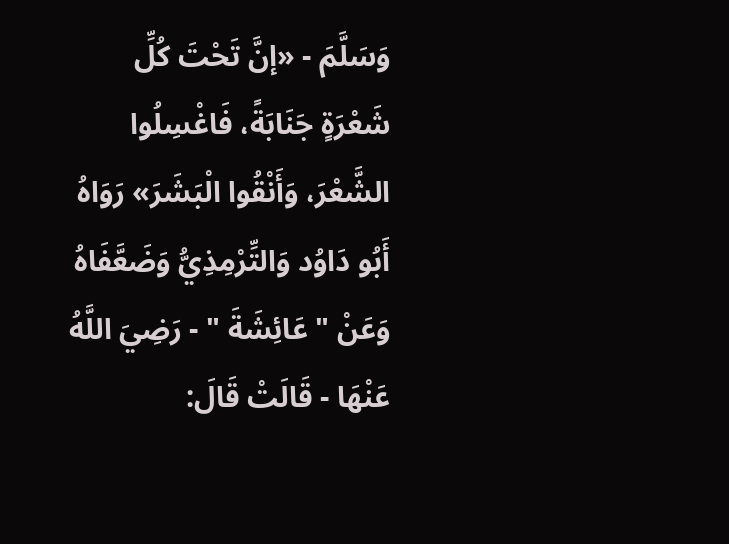وَسَلَّمَ - «إنَّ تَحْتَ كُلِّ شَعْرَةٍ جَنَابَةً، فَاغْسِلُوا الشَّعْرَ، وَأَنْقُوا الْبَشَرَ» رَوَاهُ أَبُو دَاوُد وَالتِّرْمِذِيُّ وَضَعَّفَاهُ
وَعَنْ " عَائِشَةَ " - رَضِيَ اللَّهُ عَنْهَا - قَالَتْ قَالَ: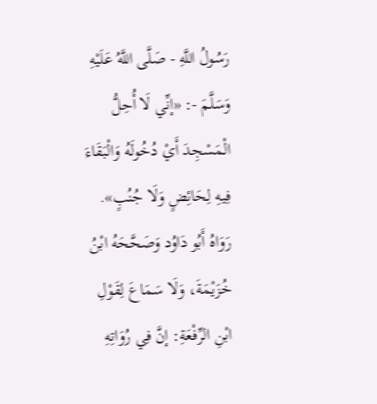رَسُولُ اللَّهِ - صَلَّى اللَّهُ عَلَيْهِ وَسَلَّمَ -: «إنِّي لَا أُحِلُّ الْمَسْجِدَ أَيْ دُخُولَهُ وَالْبَقَاءَ فِيهِ لِحَائِضٍ وَلَا جُنُبٍ». رَوَاهُ أَبُو دَاوُد وَصَحَّحَهُ ابْنُ خُزَيْمَةَ، وَلَا سَمَاعَ لِقَوْلِ ابْنِ الرِّفْعَةِ: إنَّ فِي رُوَاتِهِ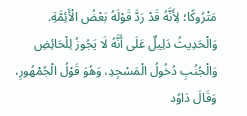مَتْرُوكًا؛ لِأَنَّهُ قَدْ رَدَّ قَوْلَهُ بَعْضُ الْأَئِمَّةِ.
وَالْحَدِيثُ دَلِيلٌ عَلَى أَنَّهُ لَا يَجُوزُ لِلْحَائِضِ وَالْجُنُبِ دُخُولُ الْمَسْجِدِ، وَهُوَ قَوْلُ الْجُمْهُورِ، وَقَالَ دَاوُد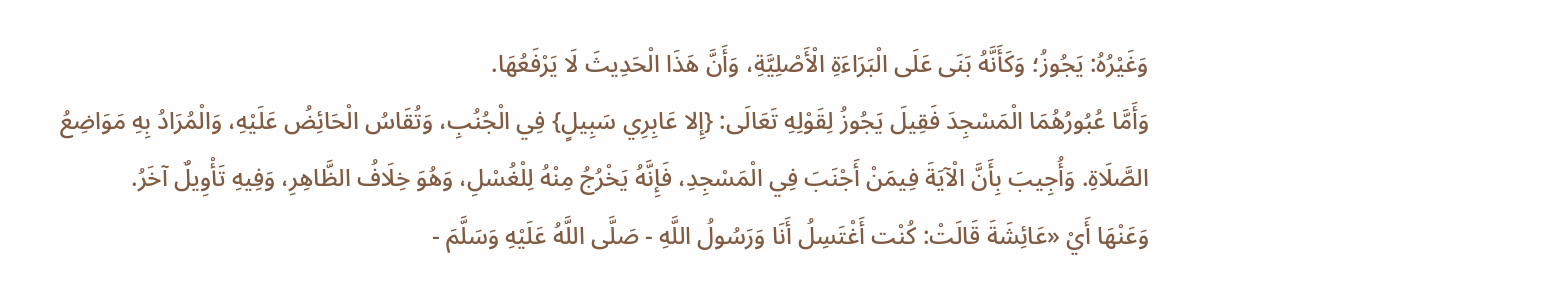وَغَيْرُهُ: يَجُوزُ؛ وَكَأَنَّهُ بَنَى عَلَى الْبَرَاءَةِ الْأَصْلِيَّةِ، وَأَنَّ هَذَا الْحَدِيثَ لَا يَرْفَعُهَا.
وَأَمَّا عُبُورُهُمَا الْمَسْجِدَ فَقِيلَ يَجُوزُ لِقَوْلِهِ تَعَالَى: {إِلا عَابِرِي سَبِيلٍ} فِي الْجُنُبِ، وَتُقَاسُ الْحَائِضُ عَلَيْهِ، وَالْمُرَادُ بِهِ مَوَاضِعُ الصَّلَاةِ. وَأُجِيبَ بِأَنَّ الْآيَةَ فِيمَنْ أَجْنَبَ فِي الْمَسْجِدِ، فَإِنَّهُ يَخْرُجُ مِنْهُ لِلْغُسْلِ، وَهُوَ خِلَافُ الظَّاهِرِ، وَفِيهِ تَأْوِيلٌ آخَرُ.
وَعَنْهَا أَيْ «عَائِشَةَ قَالَتْ: كُنْت أَغْتَسِلُ أَنَا وَرَسُولُ اللَّهِ - صَلَّى اللَّهُ عَلَيْهِ وَسَلَّمَ -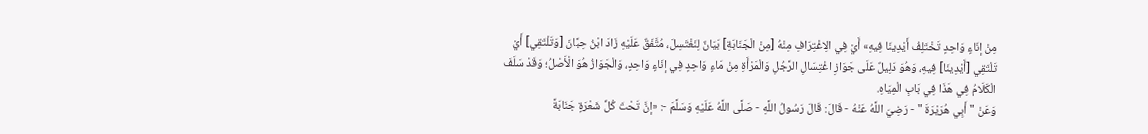مِنْ إنَاءٍ وَاحِدٍ تَخْتَلِفُ أَيْدِينَا فِيهِ» أَيْ فِي الِاغْتِرَافِ مِنْهُ [مِنْ الْجَنَابَةِ] بَيَانٌ لِنَغْتَسِلَ، مُتَّفَقٌ عَلَيْهِ زَادَ ابْنُ حِبَّانَ [وَتَلْتَقِي] أَيْ تَلْتَقِي [أَيْدِينَا] فِيهِ، وَهُوَ دَلِيلٌ عَلَى جَوَازِ اغْتِسَالِ الرَّجُلِ وَالْمَرْأَةِ مِنْ مَاءٍ وَاحِدٍ فِي إنَاءٍ وَاحِدٍ، وَالْجَوَازُ هُوَ الْأَصْلُ؛ وَقَدْ سَلَفَ الْكَلَامُ فِي هَذَا فِي بَابِ الْمِيَاهِ.
وَعَنْ " أَبِي هُرَيْرَةَ " - رَضِيَ اللَّهُ عَنْهُ - قَالَ: قَالَ رَسُولُ اللَّهِ - صَلَّى اللَّهُ عَلَيْهِ وَسَلَّمَ -: «إنَّ تَحْتَ كُلِّ شَعْرَةٍ جَنَابَةً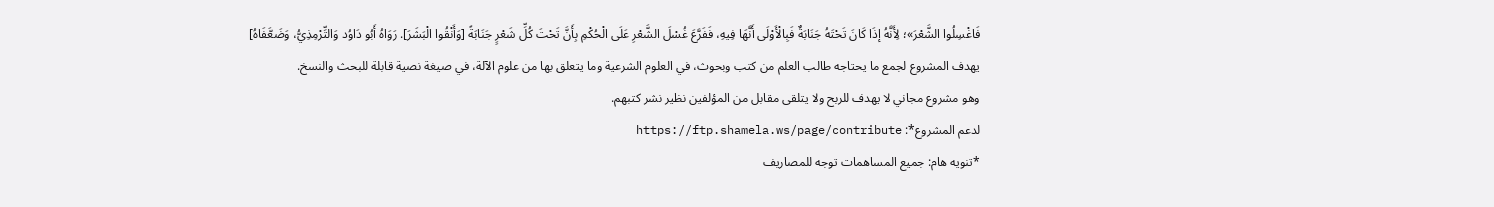فَاغْسِلُوا الشَّعْرَ»؛ لِأَنَّهُ إذَا كَانَ تَحْتَهُ جَنَابَةٌ فَبِالْأَوْلَى أَنَّهَا فِيهِ، فَفَرَّعَ غُسْلَ الشَّعْرِ عَلَى الْحُكْمِ بِأَنَّ تَحْتَ كُلِّ شَعْرٍ جَنَابَةً [وَأَنْقُوا الْبَشَرَ]. رَوَاهُ أَبُو دَاوُد وَالتِّرْمِذِيُّ، وَضَعَّفَاهُ]
يهدف المشروع لجمع ما يحتاجه طالب العلم من كتب وبحوث، في العلوم الشرعية وما يتعلق بها من علوم الآلة، في صيغة نصية قابلة للبحث والنسخ.
وهو مشروع مجاني لا يهدف للربح ولا يتلقى مقابل من المؤلفين نظير نشر كتبهم.
لدعم المشروع*: https://ftp.shamela.ws/page/contribute
*تنويه هام: جميع المساهمات توجه للمصاريف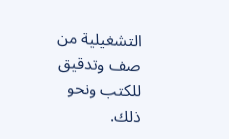التشغيلية من صف وتدقيق للكتب ونحو ذلك.